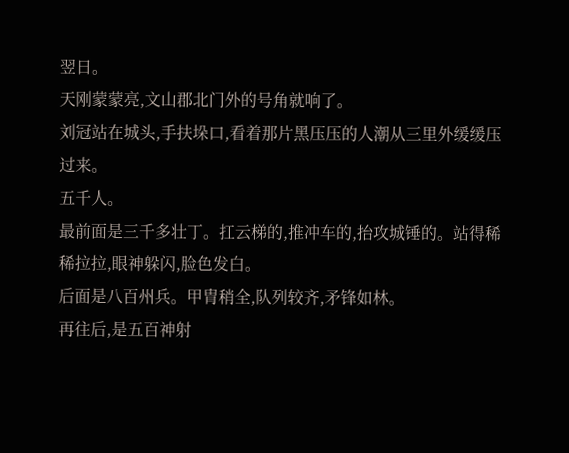翌日。
天刚蒙蒙亮,文山郡北门外的号角就响了。
刘冠站在城头,手扶垛口,看着那片黑压压的人潮从三里外缓缓压过来。
五千人。
最前面是三千多壮丁。扛云梯的,推冲车的,抬攻城锤的。站得稀稀拉拉,眼神躲闪,脸色发白。
后面是八百州兵。甲胄稍全,队列较齐,矛锋如林。
再往后,是五百神射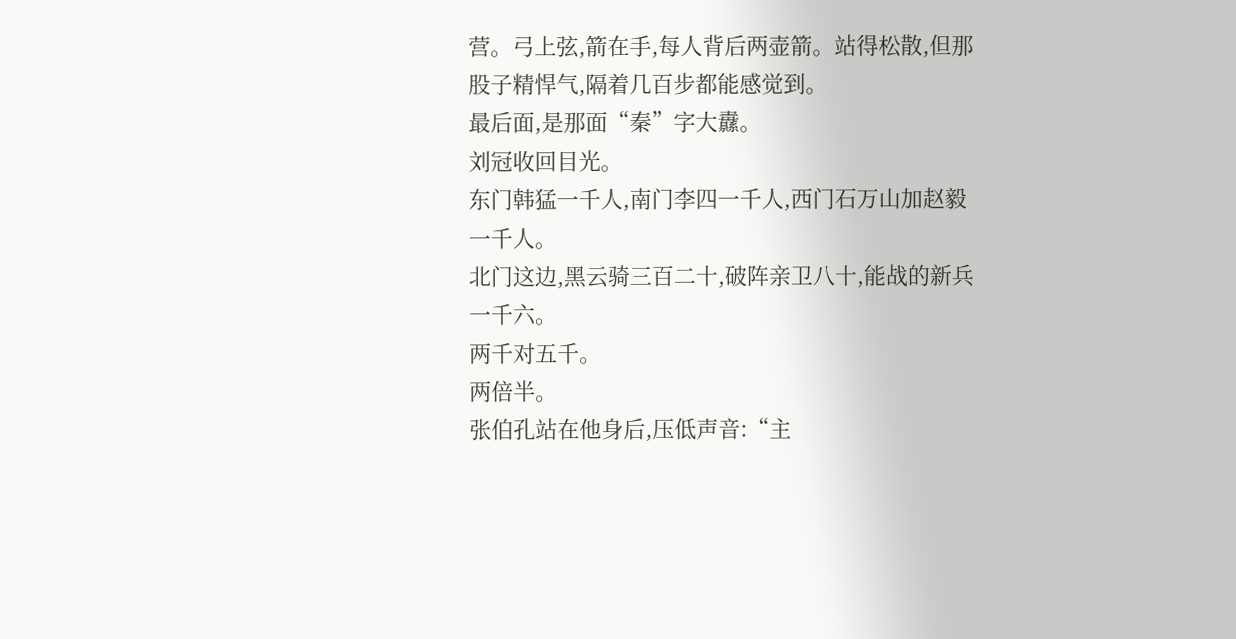营。弓上弦,箭在手,每人背后两壶箭。站得松散,但那股子精悍气,隔着几百步都能感觉到。
最后面,是那面“秦”字大纛。
刘冠收回目光。
东门韩猛一千人,南门李四一千人,西门石万山加赵毅一千人。
北门这边,黑云骑三百二十,破阵亲卫八十,能战的新兵一千六。
两千对五千。
两倍半。
张伯孔站在他身后,压低声音:“主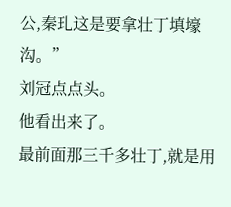公,秦玌这是要拿壮丁填壕沟。”
刘冠点点头。
他看出来了。
最前面那三千多壮丁,就是用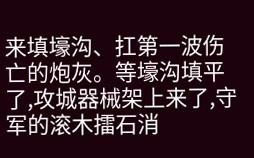来填壕沟、扛第一波伤亡的炮灰。等壕沟填平了,攻城器械架上来了,守军的滚木擂石消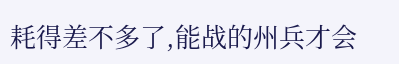耗得差不多了,能战的州兵才会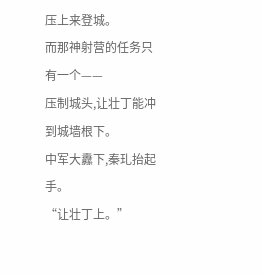压上来登城。
而那神射营的任务只有一个——
压制城头,让壮丁能冲到城墙根下。
中军大纛下,秦玌抬起手。
“让壮丁上。”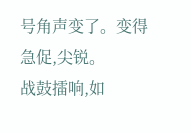号角声变了。变得急促,尖锐。
战鼓擂响,如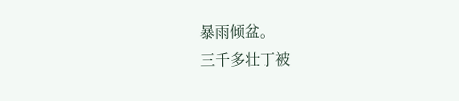暴雨倾盆。
三千多壮丁被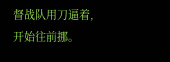督战队用刀逼着,开始往前挪。